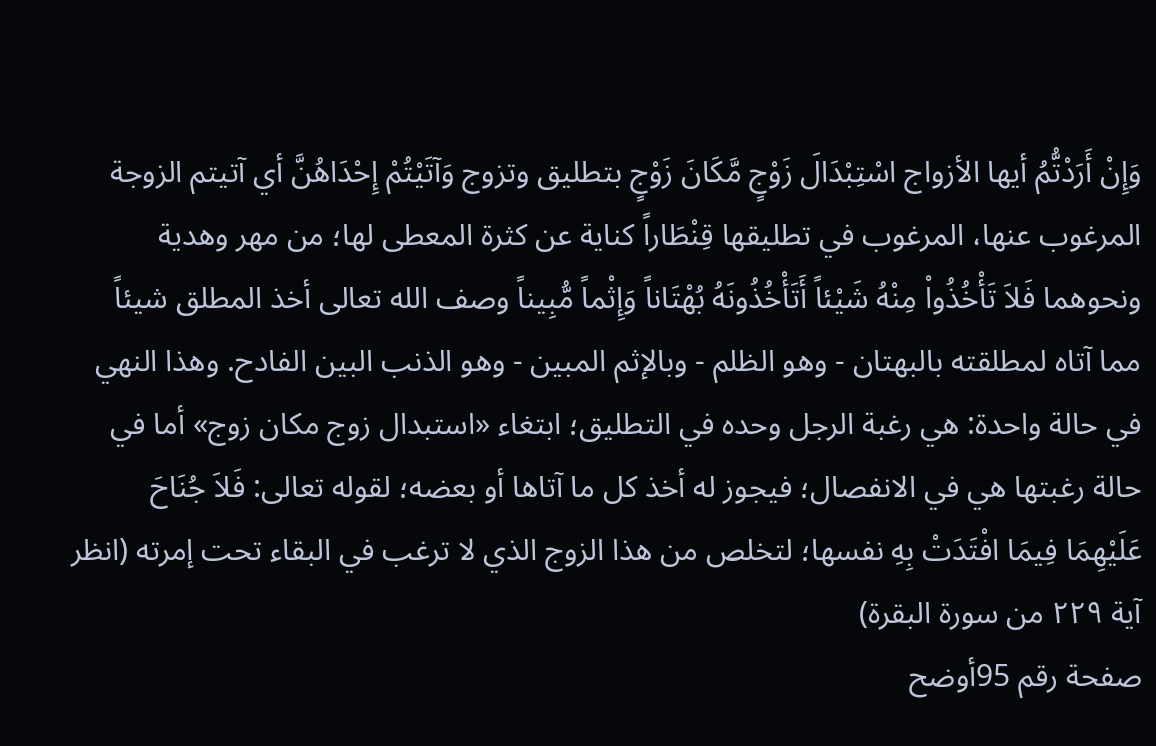وَإِنْ أَرَدْتُّمُ أيها الأزواج اسْتِبْدَالَ زَوْجٍ مَّكَانَ زَوْجٍ بتطليق وتزوج وَآتَيْتُمْ إِحْدَاهُنَّ أي آتيتم الزوجة المرغوب عنها، المرغوب في تطليقها قِنْطَاراً كناية عن كثرة المعطى لها؛ من مهر وهدية ونحوهما فَلاَ تَأْخُذُواْ مِنْهُ شَيْئاً أَتَأْخُذُونَهُ بُهْتَاناً وَإِثْماً مُّبِيناً وصف الله تعالى أخذ المطلق شيئاً مما آتاه لمطلقته بالبهتان - وهو الظلم - وبالإثم المبين - وهو الذنب البين الفادح. وهذا النهي في حالة واحدة: هي رغبة الرجل وحده في التطليق؛ ابتغاء «استبدال زوج مكان زوج» أما في حالة رغبتها هي في الانفصال؛ فيجوز له أخذ كل ما آتاها أو بعضه؛ لقوله تعالى: فَلاَ جُنَاحَ عَلَيْهِمَا فِيمَا افْتَدَتْ بِهِ نفسها؛ لتخلص من هذا الزوج الذي لا ترغب في البقاء تحت إمرته (انظر آية ٢٢٩ من سورة البقرة)
صفحة رقم 95أوضح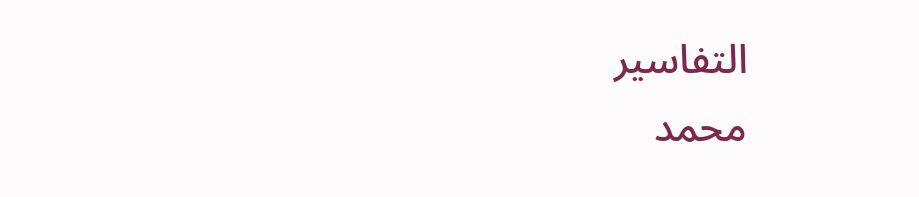التفاسير
محمد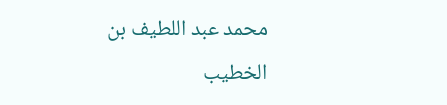محمد عبد اللطيف بن الخطيب